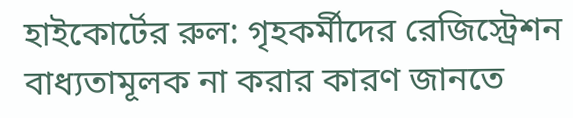হাইকোর্টের রুল: গৃহকর্মীদের রেজিস্ট্রেশন বাধ্যতামূলক না করার কারণ জানতে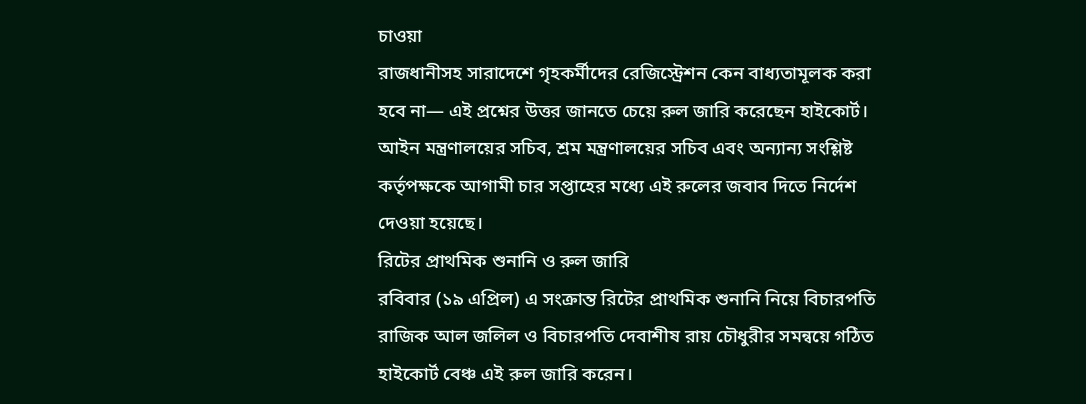চাওয়া
রাজধানীসহ সারাদেশে গৃহকর্মীদের রেজিস্ট্রেশন কেন বাধ্যতামূলক করা হবে না— এই প্রশ্নের উত্তর জানতে চেয়ে রুল জারি করেছেন হাইকোর্ট। আইন মন্ত্রণালয়ের সচিব, শ্রম মন্ত্রণালয়ের সচিব এবং অন্যান্য সংশ্লিষ্ট কর্তৃপক্ষকে আগামী চার সপ্তাহের মধ্যে এই রুলের জবাব দিতে নির্দেশ দেওয়া হয়েছে।
রিটের প্রাথমিক শুনানি ও রুল জারি
রবিবার (১৯ এপ্রিল) এ সংক্রান্ত রিটের প্রাথমিক শুনানি নিয়ে বিচারপতি রাজিক আল জলিল ও বিচারপতি দেবাশীষ রায় চৌধুরীর সমন্বয়ে গঠিত হাইকোর্ট বেঞ্চ এই রুল জারি করেন।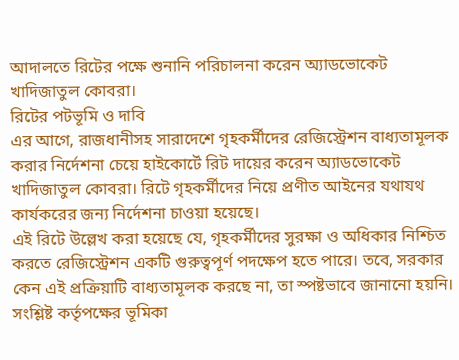আদালতে রিটের পক্ষে শুনানি পরিচালনা করেন অ্যাডভোকেট খাদিজাতুল কোবরা।
রিটের পটভূমি ও দাবি
এর আগে, রাজধানীসহ সারাদেশে গৃহকর্মীদের রেজিস্ট্রেশন বাধ্যতামূলক করার নির্দেশনা চেয়ে হাইকোর্টে রিট দায়ের করেন অ্যাডভোকেট খাদিজাতুল কোবরা। রিটে গৃহকর্মীদের নিয়ে প্রণীত আইনের যথাযথ কার্যকরের জন্য নির্দেশনা চাওয়া হয়েছে।
এই রিটে উল্লেখ করা হয়েছে যে, গৃহকর্মীদের সুরক্ষা ও অধিকার নিশ্চিত করতে রেজিস্ট্রেশন একটি গুরুত্বপূর্ণ পদক্ষেপ হতে পারে। তবে, সরকার কেন এই প্রক্রিয়াটি বাধ্যতামূলক করছে না, তা স্পষ্টভাবে জানানো হয়নি।
সংশ্লিষ্ট কর্তৃপক্ষের ভূমিকা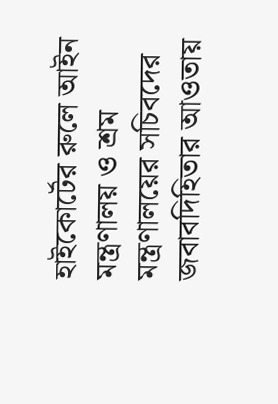হাইকোর্টের রুলে আইন মন্ত্রণালয় ও শ্রম মন্ত্রণালয়ের সচিবদের জবাবদিহিতার আওতায়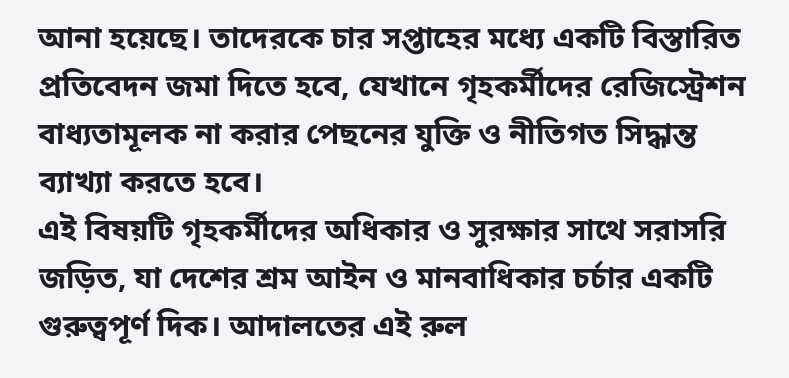আনা হয়েছে। তাদেরকে চার সপ্তাহের মধ্যে একটি বিস্তারিত প্রতিবেদন জমা দিতে হবে, যেখানে গৃহকর্মীদের রেজিস্ট্রেশন বাধ্যতামূলক না করার পেছনের যুক্তি ও নীতিগত সিদ্ধান্ত ব্যাখ্যা করতে হবে।
এই বিষয়টি গৃহকর্মীদের অধিকার ও সুরক্ষার সাথে সরাসরি জড়িত, যা দেশের শ্রম আইন ও মানবাধিকার চর্চার একটি গুরুত্বপূর্ণ দিক। আদালতের এই রুল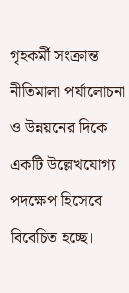গৃহকর্মী সংক্রান্ত নীতিমালা পর্যালোচনা ও উন্নয়নের দিকে একটি উল্লেখযোগ্য পদক্ষেপ হিসেবে বিবেচিত হচ্ছে।